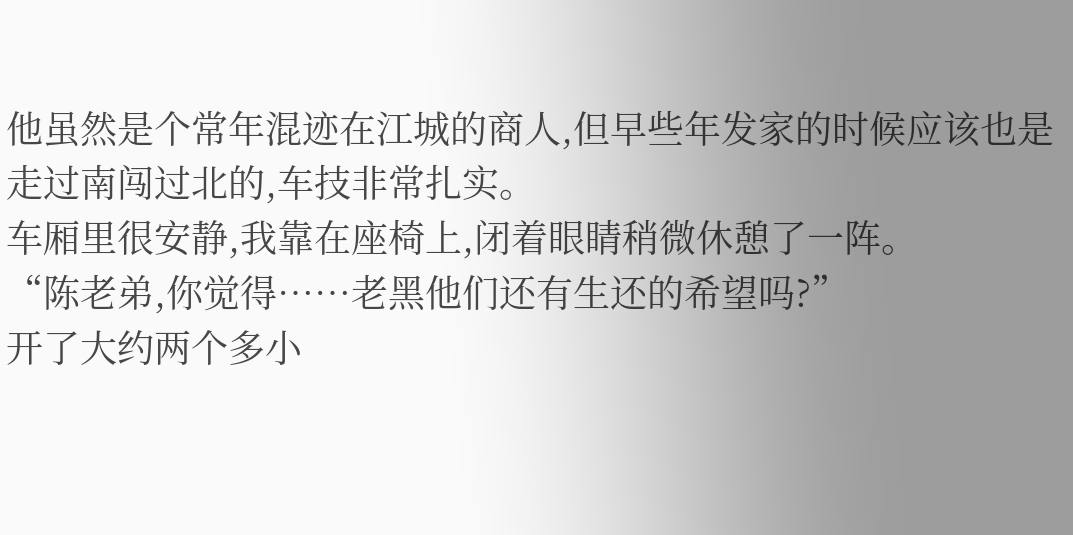他虽然是个常年混迹在江城的商人,但早些年发家的时候应该也是走过南闯过北的,车技非常扎实。
车厢里很安静,我靠在座椅上,闭着眼睛稍微休憩了一阵。
“陈老弟,你觉得……老黑他们还有生还的希望吗?”
开了大约两个多小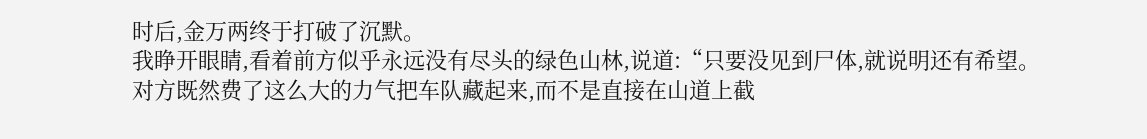时后,金万两终于打破了沉默。
我睁开眼睛,看着前方似乎永远没有尽头的绿色山林,说道:“只要没见到尸体,就说明还有希望。
对方既然费了这么大的力气把车队藏起来,而不是直接在山道上截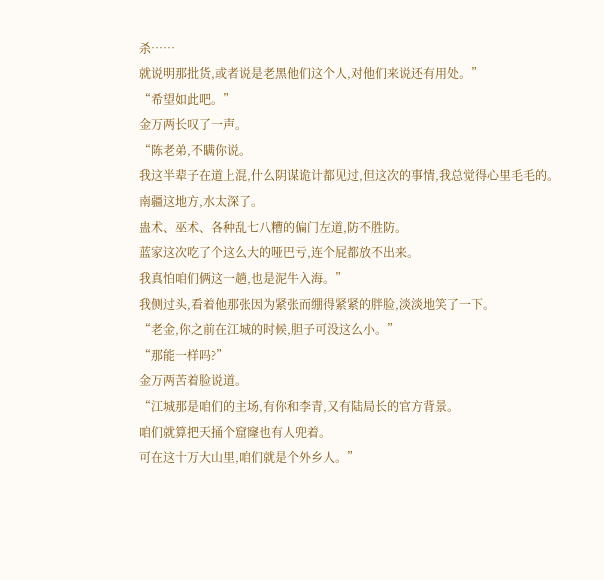杀……
就说明那批货,或者说是老黑他们这个人,对他们来说还有用处。”
“希望如此吧。”
金万两长叹了一声。
“陈老弟,不瞒你说。
我这半辈子在道上混,什么阴谋诡计都见过,但这次的事情,我总觉得心里毛毛的。
南疆这地方,水太深了。
蛊术、巫术、各种乱七八糟的偏门左道,防不胜防。
蓝家这次吃了个这么大的哑巴亏,连个屁都放不出来。
我真怕咱们俩这一趟,也是泥牛入海。”
我侧过头,看着他那张因为紧张而绷得紧紧的胖脸,淡淡地笑了一下。
“老金,你之前在江城的时候,胆子可没这么小。”
“那能一样吗?”
金万两苦着脸说道。
“江城那是咱们的主场,有你和李青,又有陆局长的官方背景。
咱们就算把天捅个窟窿也有人兜着。
可在这十万大山里,咱们就是个外乡人。”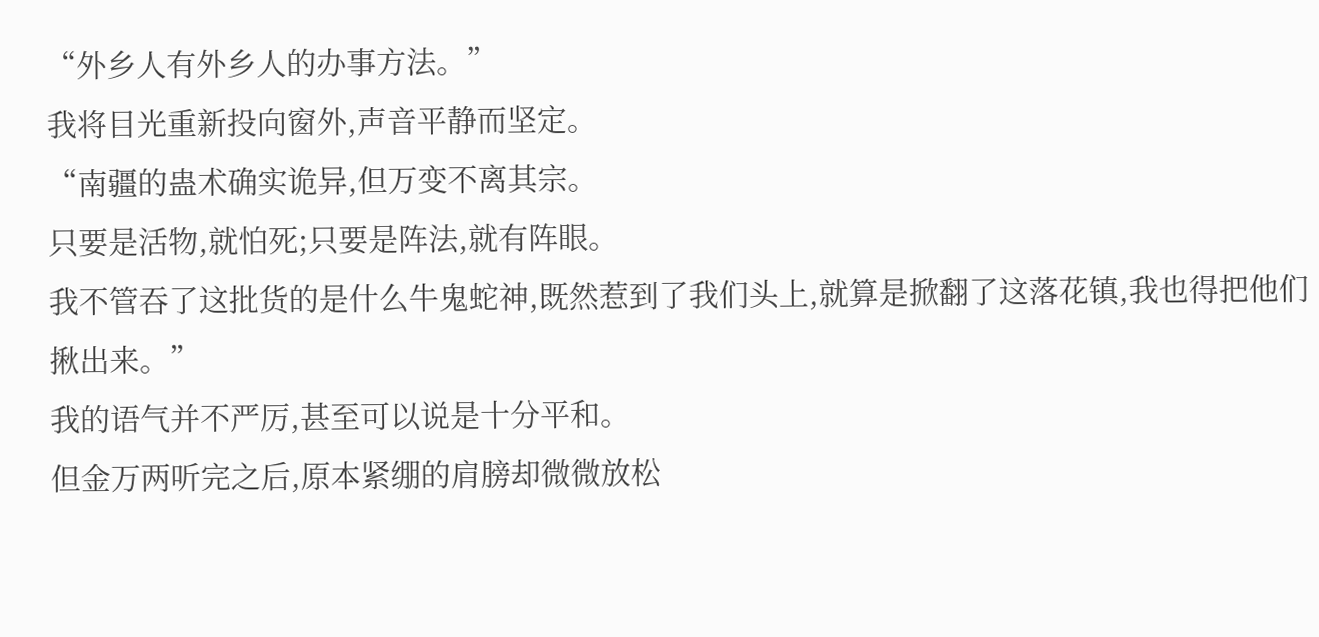“外乡人有外乡人的办事方法。”
我将目光重新投向窗外,声音平静而坚定。
“南疆的蛊术确实诡异,但万变不离其宗。
只要是活物,就怕死;只要是阵法,就有阵眼。
我不管吞了这批货的是什么牛鬼蛇神,既然惹到了我们头上,就算是掀翻了这落花镇,我也得把他们揪出来。”
我的语气并不严厉,甚至可以说是十分平和。
但金万两听完之后,原本紧绷的肩膀却微微放松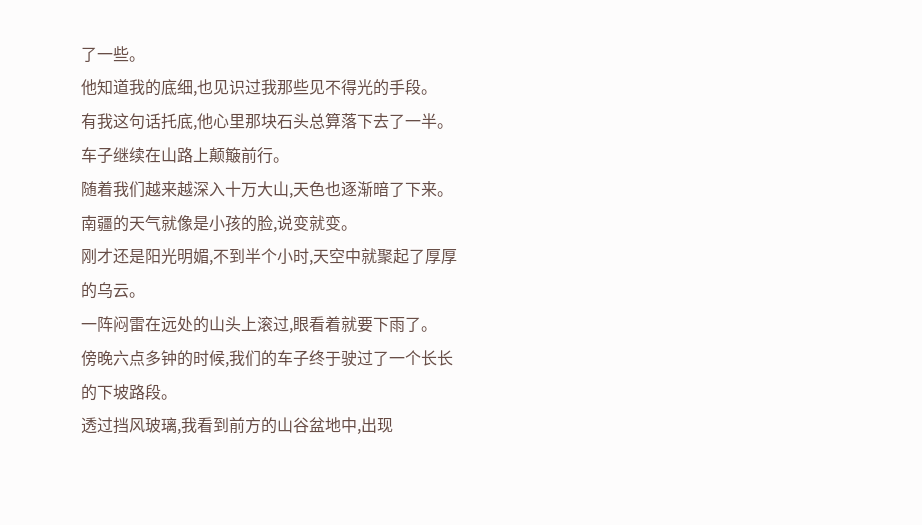了一些。
他知道我的底细,也见识过我那些见不得光的手段。
有我这句话托底,他心里那块石头总算落下去了一半。
车子继续在山路上颠簸前行。
随着我们越来越深入十万大山,天色也逐渐暗了下来。
南疆的天气就像是小孩的脸,说变就变。
刚才还是阳光明媚,不到半个小时,天空中就聚起了厚厚的乌云。
一阵闷雷在远处的山头上滚过,眼看着就要下雨了。
傍晚六点多钟的时候,我们的车子终于驶过了一个长长的下坡路段。
透过挡风玻璃,我看到前方的山谷盆地中,出现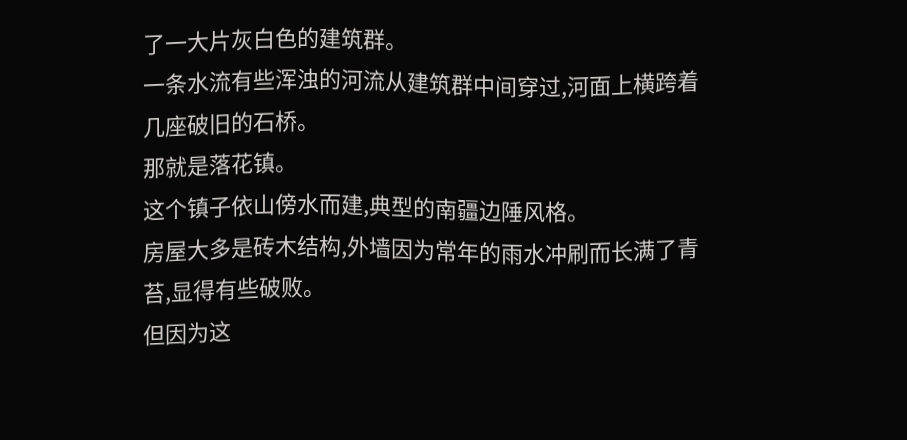了一大片灰白色的建筑群。
一条水流有些浑浊的河流从建筑群中间穿过,河面上横跨着几座破旧的石桥。
那就是落花镇。
这个镇子依山傍水而建,典型的南疆边陲风格。
房屋大多是砖木结构,外墙因为常年的雨水冲刷而长满了青苔,显得有些破败。
但因为这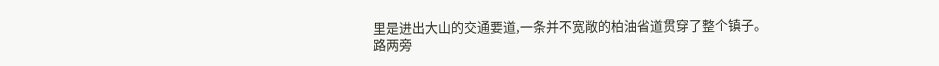里是进出大山的交通要道,一条并不宽敞的柏油省道贯穿了整个镇子。
路两旁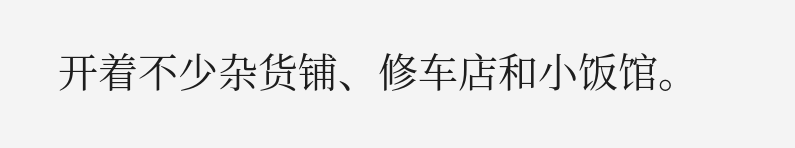开着不少杂货铺、修车店和小饭馆。